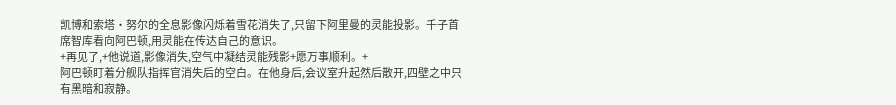凯博和索塔·努尔的全息影像闪烁着雪花消失了,只留下阿里曼的灵能投影。千子首席智库看向阿巴顿,用灵能在传达自己的意识。
+再见了,+他说道,影像消失,空气中凝结灵能残影+愿万事顺利。+
阿巴顿盯着分舰队指挥官消失后的空白。在他身后,会议室升起然后散开,四壁之中只有黑暗和寂静。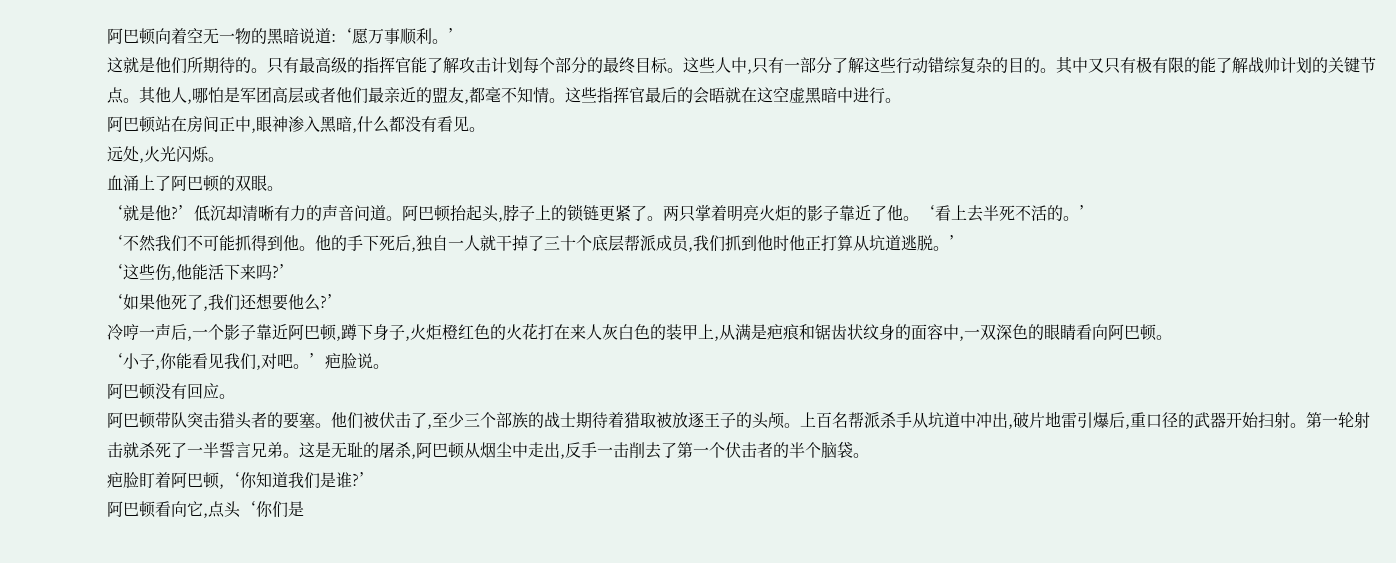阿巴顿向着空无一物的黑暗说道:‘愿万事顺利。’
这就是他们所期待的。只有最高级的指挥官能了解攻击计划每个部分的最终目标。这些人中,只有一部分了解这些行动错综复杂的目的。其中又只有极有限的能了解战帅计划的关键节点。其他人,哪怕是军团高层或者他们最亲近的盟友,都毫不知情。这些指挥官最后的会晤就在这空虚黑暗中进行。
阿巴顿站在房间正中,眼神渗入黑暗,什么都没有看见。
远处,火光闪烁。
血涌上了阿巴顿的双眼。
‘就是他?’低沉却清晰有力的声音问道。阿巴顿抬起头,脖子上的锁链更紧了。两只掌着明亮火炬的影子靠近了他。‘看上去半死不活的。’
‘不然我们不可能抓得到他。他的手下死后,独自一人就干掉了三十个底层帮派成员,我们抓到他时他正打算从坑道逃脱。’
‘这些伤,他能活下来吗?’
‘如果他死了,我们还想要他么?’
冷哼一声后,一个影子靠近阿巴顿,蹲下身子,火炬橙红色的火花打在来人灰白色的装甲上,从满是疤痕和锯齿状纹身的面容中,一双深色的眼睛看向阿巴顿。
‘小子,你能看见我们,对吧。’疤脸说。
阿巴顿没有回应。
阿巴顿带队突击猎头者的要塞。他们被伏击了,至少三个部族的战士期待着猎取被放逐王子的头颅。上百名帮派杀手从坑道中冲出,破片地雷引爆后,重口径的武器开始扫射。第一轮射击就杀死了一半誓言兄弟。这是无耻的屠杀,阿巴顿从烟尘中走出,反手一击削去了第一个伏击者的半个脑袋。
疤脸盯着阿巴顿,‘你知道我们是谁?’
阿巴顿看向它,点头‘你们是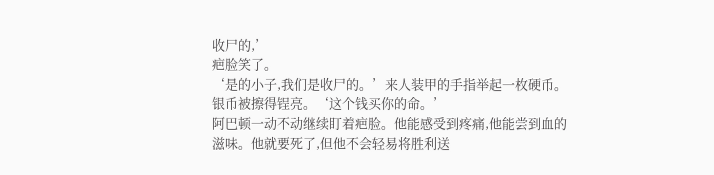收尸的,’
疤脸笑了。
‘是的小子,我们是收尸的。’来人装甲的手指举起一枚硬币。银币被擦得锃亮。‘这个钱买你的命。’
阿巴顿一动不动继续盯着疤脸。他能感受到疼痛,他能尝到血的滋味。他就要死了,但他不会轻易将胜利送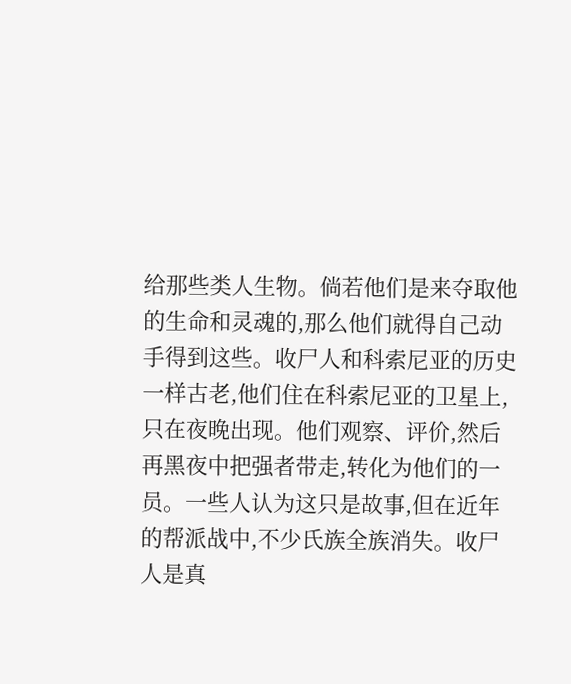给那些类人生物。倘若他们是来夺取他的生命和灵魂的,那么他们就得自己动手得到这些。收尸人和科索尼亚的历史一样古老,他们住在科索尼亚的卫星上,只在夜晚出现。他们观察、评价,然后再黑夜中把强者带走,转化为他们的一员。一些人认为这只是故事,但在近年的帮派战中,不少氏族全族消失。收尸人是真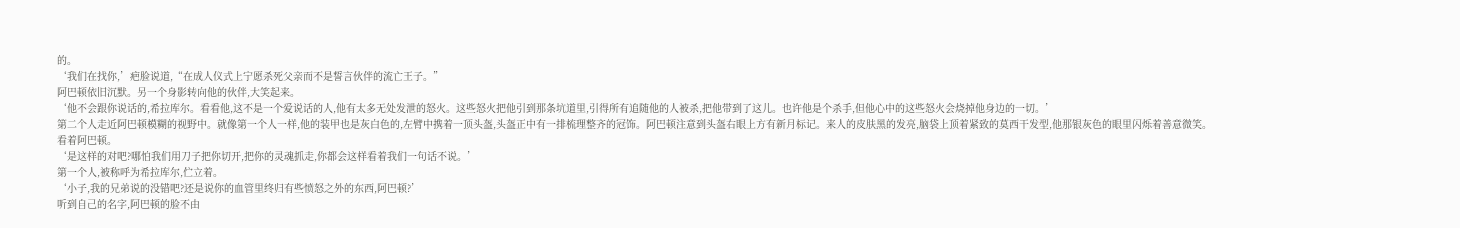的。
‘我们在找你,’疤脸说道,“在成人仪式上宁愿杀死父亲而不是誓言伙伴的流亡王子。”
阿巴顿依旧沉默。另一个身影转向他的伙伴,大笑起来。
‘他不会跟你说话的,希拉库尔。看看他,这不是一个爱说话的人,他有太多无处发泄的怒火。这些怒火把他引到那条坑道里,引得所有追随他的人被杀,把他带到了这儿。也许他是个杀手,但他心中的这些怒火会烧掉他身边的一切。’
第二个人走近阿巴顿模糊的视野中。就像第一个人一样,他的装甲也是灰白色的,左臂中携着一顶头盔,头盔正中有一排梳理整齐的冠饰。阿巴顿注意到头盔右眼上方有新月标记。来人的皮肤黑的发亮,脑袋上顶着紧致的莫西干发型,他那银灰色的眼里闪烁着善意微笑。看着阿巴顿。
‘是这样的对吧?哪怕我们用刀子把你切开,把你的灵魂抓走,你都会这样看着我们一句话不说。’
第一个人,被称呼为希拉库尔,伫立着。
‘小子,我的兄弟说的没错吧?还是说你的血管里终归有些愤怒之外的东西,阿巴顿?’
听到自己的名字,阿巴顿的脸不由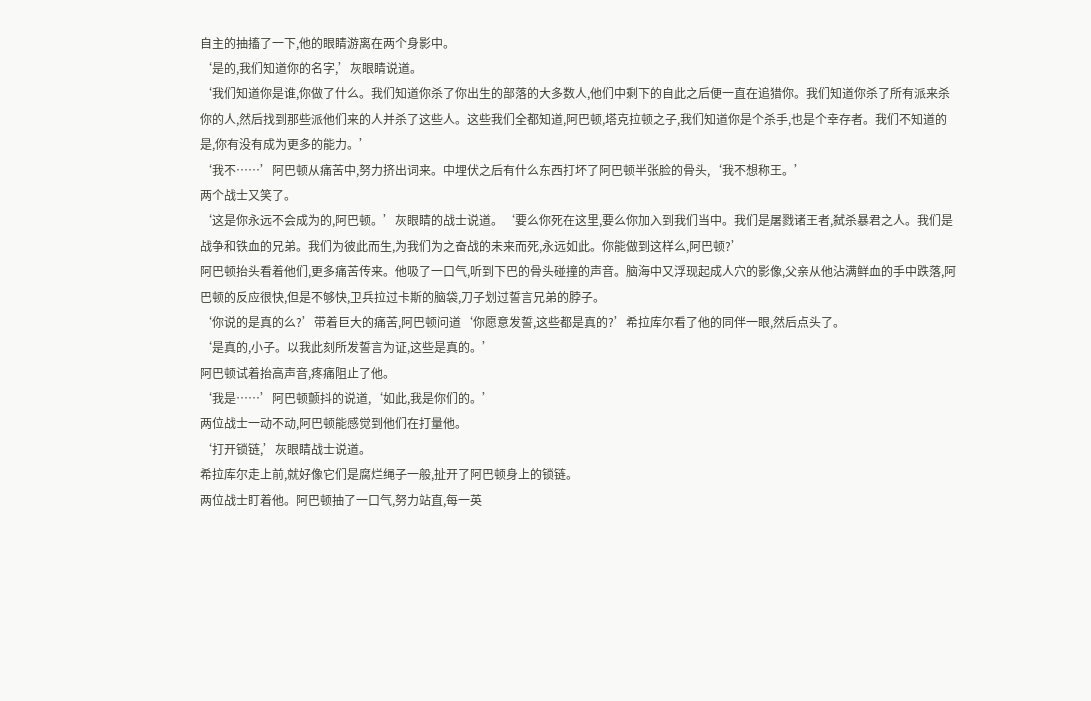自主的抽搐了一下,他的眼睛游离在两个身影中。
‘是的,我们知道你的名字,’灰眼睛说道。
‘我们知道你是谁,你做了什么。我们知道你杀了你出生的部落的大多数人,他们中剩下的自此之后便一直在追猎你。我们知道你杀了所有派来杀你的人,然后找到那些派他们来的人并杀了这些人。这些我们全都知道,阿巴顿,塔克拉顿之子,我们知道你是个杀手,也是个幸存者。我们不知道的是,你有没有成为更多的能力。’
‘我不……’阿巴顿从痛苦中,努力挤出词来。中埋伏之后有什么东西打坏了阿巴顿半张脸的骨头,‘我不想称王。’
两个战士又笑了。
‘这是你永远不会成为的,阿巴顿。’灰眼睛的战士说道。‘要么你死在这里,要么你加入到我们当中。我们是屠戮诸王者,弑杀暴君之人。我们是战争和铁血的兄弟。我们为彼此而生,为我们为之奋战的未来而死,永远如此。你能做到这样么,阿巴顿?’
阿巴顿抬头看着他们,更多痛苦传来。他吸了一口气,听到下巴的骨头碰撞的声音。脑海中又浮现起成人穴的影像,父亲从他沾满鲜血的手中跌落,阿巴顿的反应很快,但是不够快,卫兵拉过卡斯的脑袋,刀子划过誓言兄弟的脖子。
‘你说的是真的么?’带着巨大的痛苦,阿巴顿问道‘你愿意发誓,这些都是真的?’希拉库尔看了他的同伴一眼,然后点头了。
‘是真的,小子。以我此刻所发誓言为证,这些是真的。’
阿巴顿试着抬高声音,疼痛阻止了他。
‘我是……’阿巴顿颤抖的说道,‘如此,我是你们的。’
两位战士一动不动,阿巴顿能感觉到他们在打量他。
‘打开锁链,’灰眼睛战士说道。
希拉库尔走上前,就好像它们是腐烂绳子一般,扯开了阿巴顿身上的锁链。
两位战士盯着他。阿巴顿抽了一口气,努力站直,每一英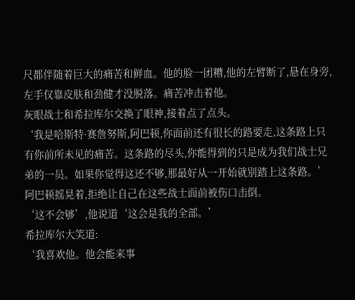尺都伴随着巨大的痛苦和鲜血。他的脸一团糟,他的左臂断了,悬在身旁,左手仅靠皮肤和劲健才没脱落。痛苦冲击着他。
灰眼战士和希拉库尔交换了眼神,接着点了点头。
‘我是哈斯特·赛詹努斯,阿巴顿,你面前还有很长的路要走,这条路上只有你前所未见的痛苦。这条路的尽头,你能得到的只是成为我们战士兄弟的一员。如果你觉得这还不够,那最好从一开始就别踏上这条路。’
阿巴顿摇晃着,拒绝让自己在这些战士面前被伤口击倒。
‘这不会够’,他说道‘这会是我的全部。’
希拉库尔大笑道:
‘我喜欢他。他会能来事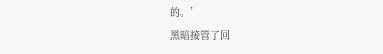的。’
黑暗接管了回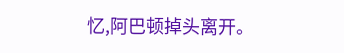忆,阿巴顿掉头离开。